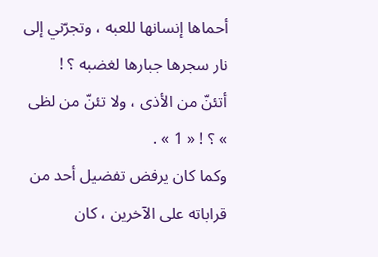أحماها إنسانها للعبه ، وتجرّني إلى نار سجرها جبارها لغضبه ؟ !
أتئنّ من الأذى ، ولا تئنّ من لظى » ؟ ! « 1 » .
وكما كان يرفض تفضيل أحد من قراباته على الآخرين ، كان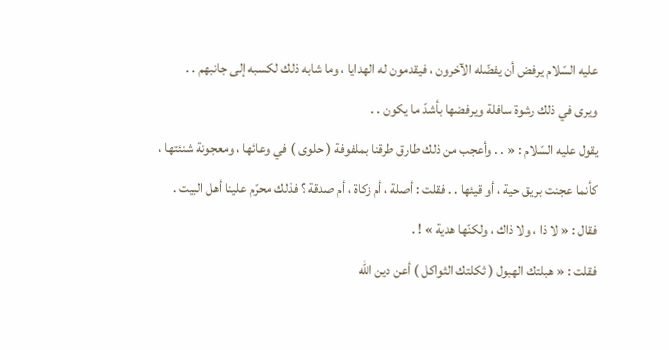عليه السّلام يرفض أن يفضّله الآخرون ، فيقدمون له الهدايا ، وما شابه ذلك لكسبه إلى جانبهم . .
ويرى في ذلك رشوة سافلة ويرفضها بأشدّ ما يكون . .
يقول عليه السّلام : « . . وأعجب من ذلك طارق طرقنا بملفوفة ( حلوى ) في وعائها ، ومعجونة شنئتها ، كأنما عجنت بريق حية ، أو قيئها . . فقلت : أصلة ، أم زكاة ، أم صدقة ؟ فذلك محرّم علينا أهل البيت .
فقال : « لا ذا ، ولا ذاك ، ولكنّها هدية » ! .
فقلت : « هبلتك الهبول ( ثكلتك الثواكل ) أعن دين اللّه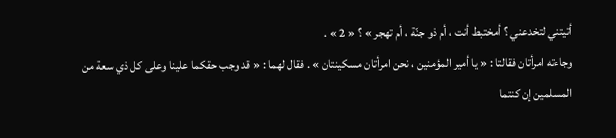أتيتني لتخدعني ؟ أمختبط أنت ، أم ذو جنّة ، أم تهجر » ؟ « 2 » .
وجاءته امرأتان فقالتا : « يا أمير المؤمنين ، نحن امرأتان مسكينتان » . فقال لهما : « قد وجب حقكما علينا وعلى كل ذي سعة من المسلمين إن كنتما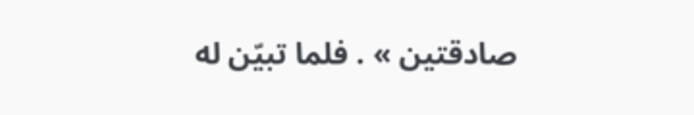صادقتين » . فلما تبيّن له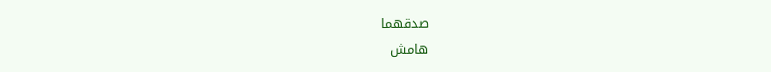صدقهما
هامش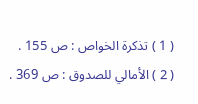( 1 ) تذكرة الخواص : ص 155 .
( 2 ) الأمالي للصدوق : ص 369 .